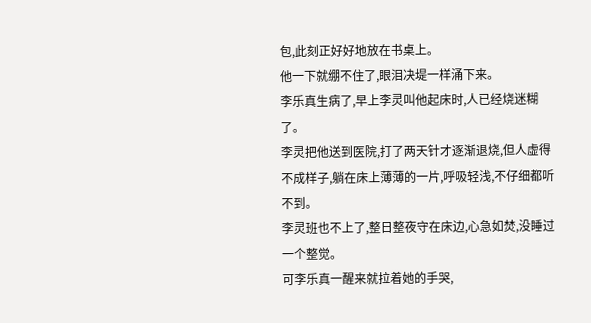包,此刻正好好地放在书桌上。
他一下就绷不住了,眼泪决堤一样涌下来。
李乐真生病了,早上李灵叫他起床时,人已经烧迷糊了。
李灵把他送到医院,打了两天针才逐渐退烧,但人虚得不成样子,躺在床上薄薄的一片,呼吸轻浅,不仔细都听不到。
李灵班也不上了,整日整夜守在床边,心急如焚,没睡过一个整觉。
可李乐真一醒来就拉着她的手哭,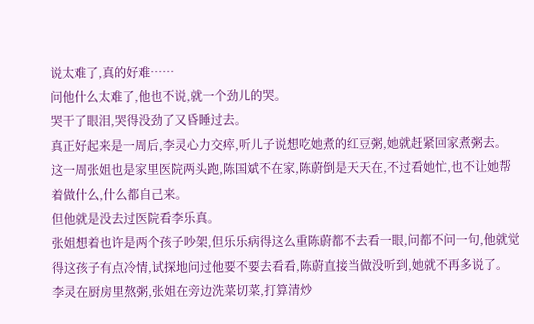说太难了,真的好难……
问他什么太难了,他也不说,就一个劲儿的哭。
哭干了眼泪,哭得没劲了又昏睡过去。
真正好起来是一周后,李灵心力交瘁,听儿子说想吃她煮的红豆粥,她就赶紧回家煮粥去。
这一周张姐也是家里医院两头跑,陈国斌不在家,陈蔚倒是天天在,不过看她忙,也不让她帮着做什么,什么都自己来。
但他就是没去过医院看李乐真。
张姐想着也许是两个孩子吵架,但乐乐病得这么重陈蔚都不去看一眼,问都不问一句,他就觉得这孩子有点冷情,试探地问过他要不要去看看,陈蔚直接当做没听到,她就不再多说了。
李灵在厨房里熬粥,张姐在旁边洗菜切菜,打算清炒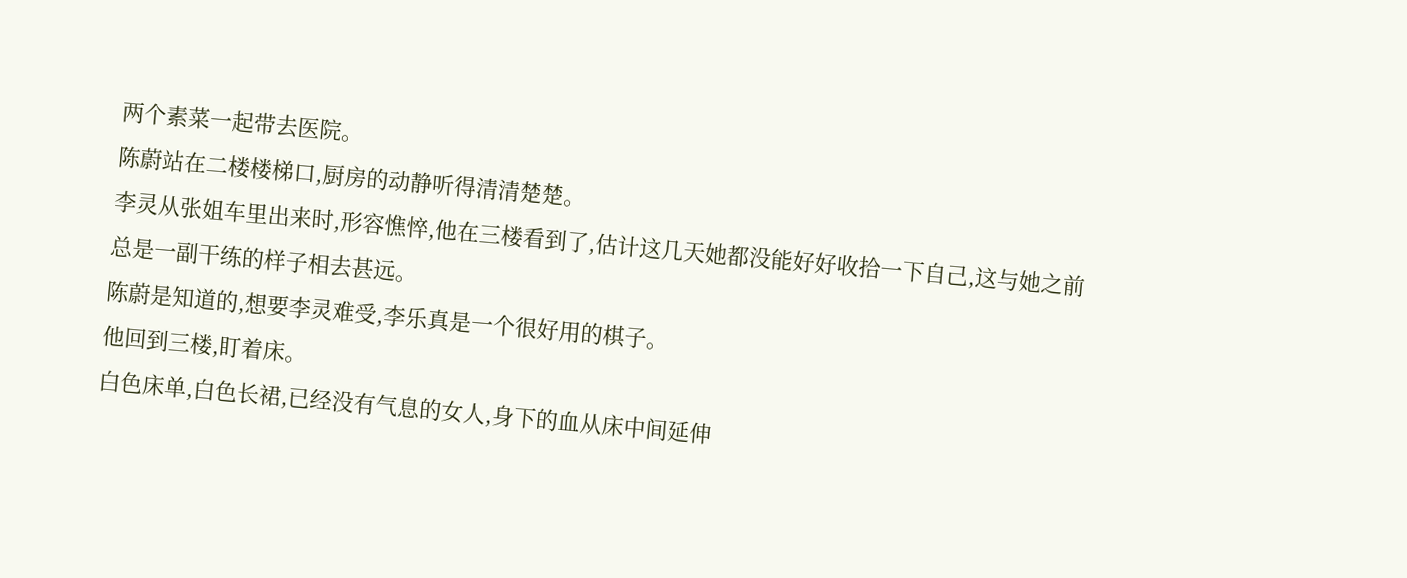两个素菜一起带去医院。
陈蔚站在二楼楼梯口,厨房的动静听得清清楚楚。
李灵从张姐车里出来时,形容憔悴,他在三楼看到了,估计这几天她都没能好好收拾一下自己,这与她之前总是一副干练的样子相去甚远。
陈蔚是知道的,想要李灵难受,李乐真是一个很好用的棋子。
他回到三楼,盯着床。
白色床单,白色长裙,已经没有气息的女人,身下的血从床中间延伸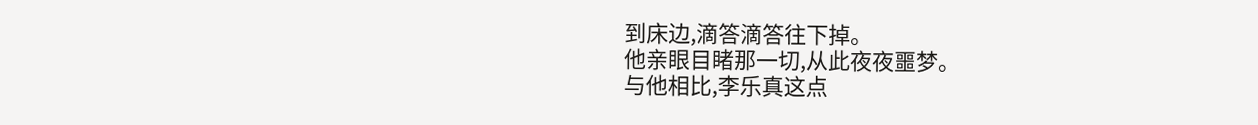到床边,滴答滴答往下掉。
他亲眼目睹那一切,从此夜夜噩梦。
与他相比,李乐真这点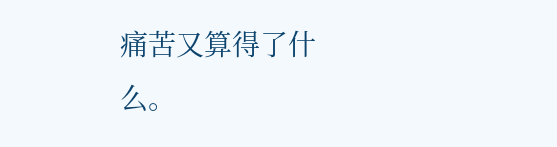痛苦又算得了什么。